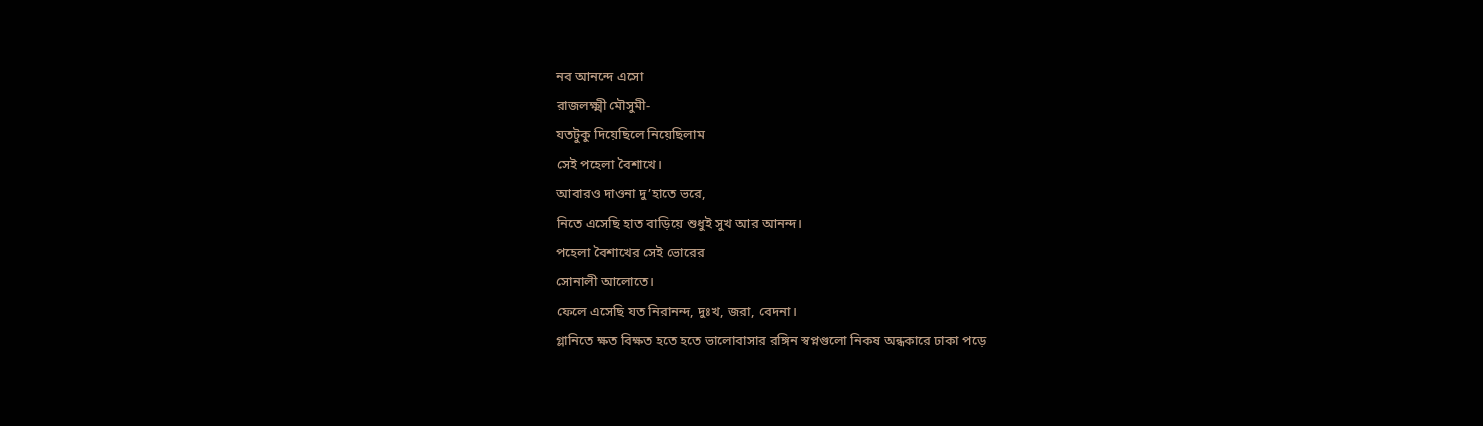নব আনন্দে এসো
রাজলক্ষ্মী মৌসুমী-
যতটুকু দিয়েছিলে নিয়েছিলাম
সেই পহেলা বৈশাখে।
আবারও দাওনা দু’হাতে ভরে,
নিতে এসেছি হাত বাড়িয়ে শুধুই সুখ আর আনন্দ।
পহেলা বৈশাখের সেই ভোরের
সোনালী আলোতে।
ফেলে এসেছি যত নিরানন্দ, দুঃখ, জরা, বেদনা।
গ্লানিতে ক্ষত বিক্ষত হতে হতে ভালোবাসার রঙ্গিন স্বপ্নগুলো নিকষ অন্ধকারে ঢাকা পড়ে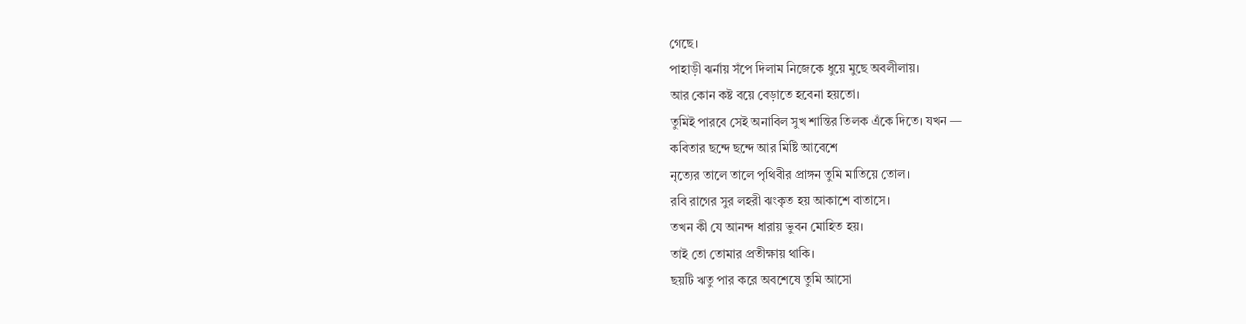গেছে।
পাহাড়ী ঝর্নায় সঁপে দিলাম নিজেকে ধুয়ে মুছে অবলীলায়।
আর কোন কষ্ট বয়ে বেড়াতে হবেনা হয়তো।
তুমিই পারবে সেই অনাবিল সুখ শান্তির তিলক এঁকে দিতে। যখন —
কবিতার ছন্দে ছন্দে আর মিষ্টি আবেশে
নৃত্যের তালে তালে পৃথিবীর প্রাঙ্গন তুমি মাতিয়ে তোল।
রবি রাগের সুর লহরী ঝংকৃত হয় আকাশে বাতাসে।
তখন কী যে আনন্দ ধারায় ভুবন মোহিত হয়।
তাই তো তোমার প্রতীক্ষায় থাকি।
ছয়টি ঋতু পার করে অবশেষে তুমি আসো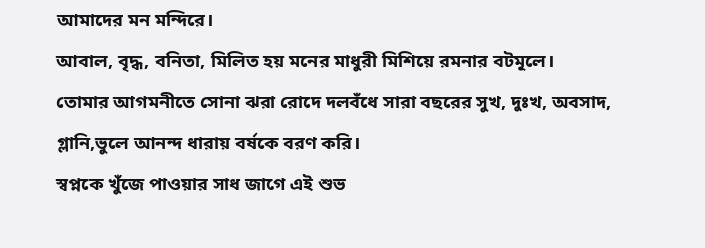আমাদের মন মন্দিরে।
আবাল, বৃদ্ধ, বনিতা, মিলিত হয় মনের মাধুরী মিশিয়ে রমনার বটমূলে।
তোমার আগমনীতে সোনা ঝরা রোদে দলবঁধে সারা বছরের সুখ, দুঃখ, অবসাদ, গ্লানি,ভুলে আনন্দ ধারায় বর্ষকে বরণ করি।
স্বপ্নকে খুঁজে পাওয়ার সাধ জাগে এই শুভ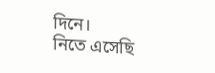দিনে।
নিতে এসেছি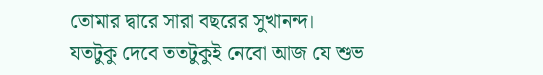তোমার দ্বারে সারা বছরের সুখানন্দ।
যতটুকু দেবে ততটুকুই নেবো আজ যে শুভ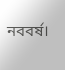নববর্ষ।